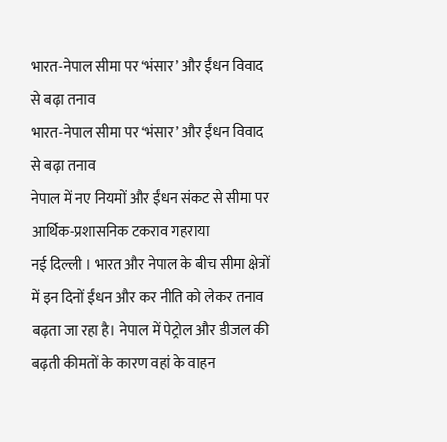भारत-नेपाल सीमा पर ‘भंसार’ और ईंधन विवाद से बढ़ा तनाव
भारत-नेपाल सीमा पर ‘भंसार’ और ईंधन विवाद से बढ़ा तनाव
नेपाल में नए नियमों और ईंधन संकट से सीमा पर आर्थिक-प्रशासनिक टकराव गहराया
नई दिल्ली । भारत और नेपाल के बीच सीमा क्षेत्रों में इन दिनों ईंधन और कर नीति को लेकर तनाव बढ़ता जा रहा है। नेपाल में पेट्रोल और डीजल की बढ़ती कीमतों के कारण वहां के वाहन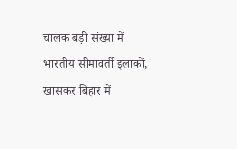चालक बड़ी संख्या में भारतीय सीमावर्ती इलाकों, खासकर बिहार में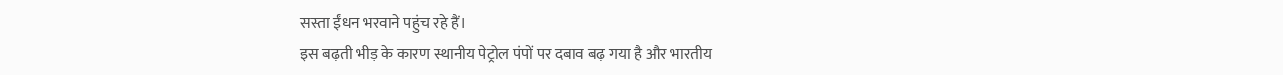सस्ता ईंधन भरवाने पहुंच रहे हैं।
इस बढ़ती भीड़ के कारण स्थानीय पेट्रोल पंपों पर दबाव बढ़ गया है और भारतीय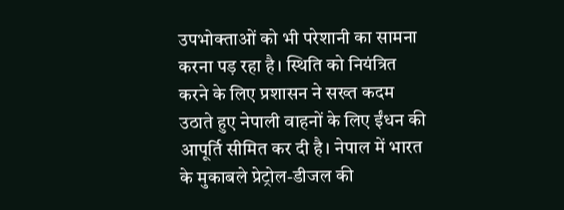उपभोक्ताओं को भी परेशानी का सामना करना पड़ रहा है। स्थिति को नियंत्रित करने के लिए प्रशासन ने सख्त कदम उठाते हुए नेपाली वाहनों के लिए ईंधन की आपूर्ति सीमित कर दी है। नेपाल में भारत के मुकाबले प्रेट्रोल-डीजल की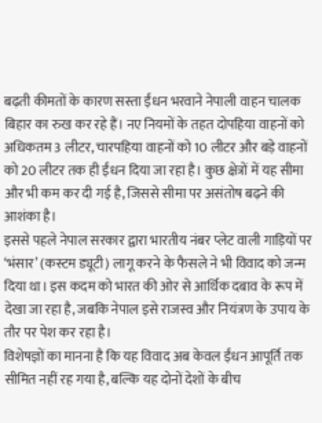बढ़ती कीमतों के कारण सस्ता ईंधन भरवाने नेपाली वाहन चालक बिहार का रुख कर रहे हैं। नए नियमों के तहत दोपहिया वाहनों को अधिकतम 3 लीटर, चारपहिया वाहनों को 10 लीटर और बड़े वाहनों को 20 लीटर तक ही ईंधन दिया जा रहा है। कुछ क्षेत्रों में यह सीमा और भी कम कर दी गई है, जिससे सीमा पर असंतोष बढ़ने की आशंका है।
इससे पहले नेपाल सरकार द्वारा भारतीय नंबर प्लेट वाली गाड़ियों पर ‘भंसार’ (कस्टम ड्यूटी) लागू करने के फैसले ने भी विवाद को जन्म दिया था। इस कदम को भारत की ओर से आर्थिक दबाव के रूप में देखा जा रहा है, जबकि नेपाल इसे राजस्व और नियंत्रण के उपाय के तौर पर पेश कर रहा है।
विशेषज्ञों का मानना है कि यह विवाद अब केवल ईंधन आपूर्ति तक सीमित नहीं रह गया है, बल्कि यह दोनों देशों के बीच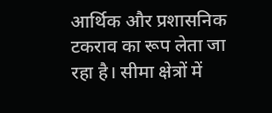आर्थिक और प्रशासनिक टकराव का रूप लेता जा रहा है। सीमा क्षेत्रों में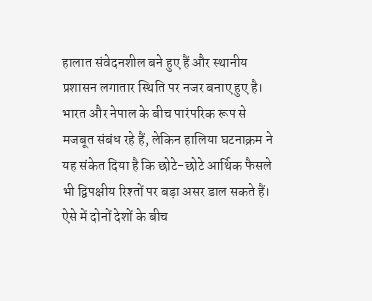हालात संवेदनशील बने हुए हैं और स्थानीय प्रशासन लगातार स्थिति पर नजर बनाए हुए है। भारत और नेपाल के बीच पारंपरिक रूप से मजबूत संबंध रहे हैं, लेकिन हालिया घटनाक्रम ने यह संकेत दिया है कि छोटे-छोटे आर्थिक फैसले भी द्विपक्षीय रिश्तों पर बड़ा असर डाल सकते हैं। ऐसे में दोनों देशों के बीच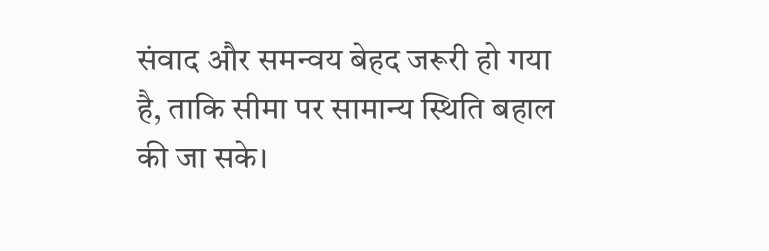संवाद और समन्वय बेहद जरूरी हो गया है, ताकि सीमा पर सामान्य स्थिति बहाल की जा सके।